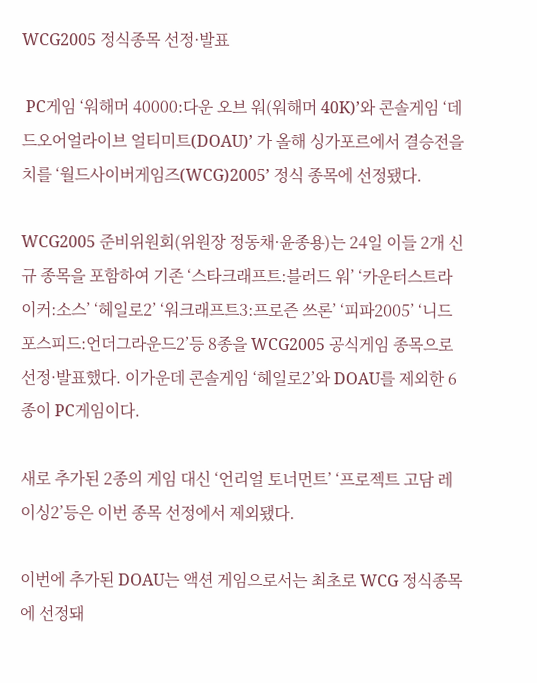WCG2005 정식종목 선정·발표

 PC게임 ‘워해머 40000:다운 오브 워(워해머 40K)’와 콘솔게임 ‘데드오어얼라이브 얼티미트(DOAU)’ 가 올해 싱가포르에서 결승전을 치를 ‘월드사이버게임즈(WCG)2005’ 정식 종목에 선정됐다.

WCG2005 준비위원회(위원장 정동채·윤종용)는 24일 이들 2개 신규 종목을 포함하여 기존 ‘스타크래프트:블러드 워’ ‘카운터스트라이커:소스’ ‘헤일로2’ ‘워크래프트3:프로즌 쓰론’ ‘피파2005’ ‘니드포스피드:언더그라운드2’등 8종을 WCG2005 공식게임 종목으로 선정·발표했다. 이가운데 콘솔게임 ‘헤일로2’와 DOAU를 제외한 6종이 PC게임이다.

새로 추가된 2종의 게임 대신 ‘언리얼 토너먼트’ ‘프로젝트 고담 레이싱2’등은 이번 종목 선정에서 제외됐다.

이번에 추가된 DOAU는 액션 게임으로서는 최초로 WCG 정식종목에 선정돼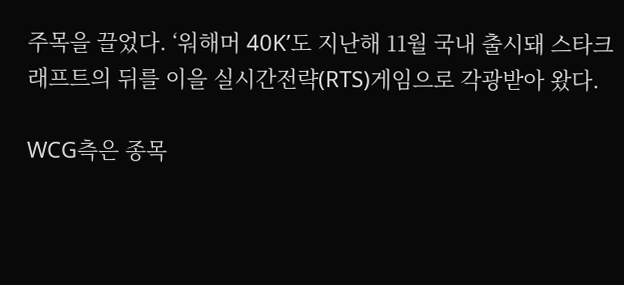주목을 끌었다. ‘워해머 40K’도 지난해 11월 국내 출시돼 스타크래프트의 뒤를 이을 실시간전략(RTS)게임으로 각광받아 왔다.

WCG측은 종목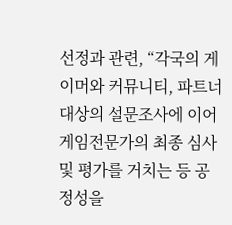선정과 관련, “각국의 게이머와 커뮤니티, 파트너 대상의 설문조사에 이어 게임전문가의 최종 심사 및 평가를 거치는 등 공정성을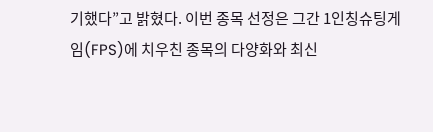기했다”고 밝혔다. 이번 종목 선정은 그간 1인칭슈팅게임(FPS)에 치우친 종목의 다양화와 최신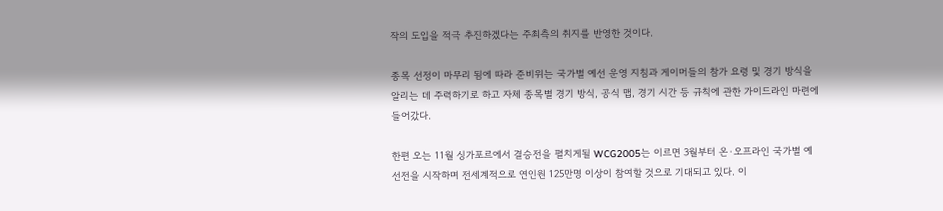작의 도입을 적극 추진하겠다는 주최측의 취지를 반영한 것이다.

종목 선정이 마무리 됨에 따라 준비위는 국가별 예선 운영 지침과 게이머들의 참가 요령 및 경기 방식을 알리는 데 주력하기로 하고 자체 종목별 경기 방식, 공식 맵, 경기 시간 등 규칙에 관한 가이드라인 마련에 들어갔다.

한편 오는 11월 싱가포르에서 결승전을 펼치게될 WCG2005는 이르면 3월부터 온·오프라인 국가별 예선전을 시작하며 전세계적으로 연인원 125만명 이상이 참여할 것으로 기대되고 있다. 이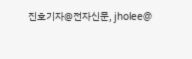진호기자@전자신문, jholee@